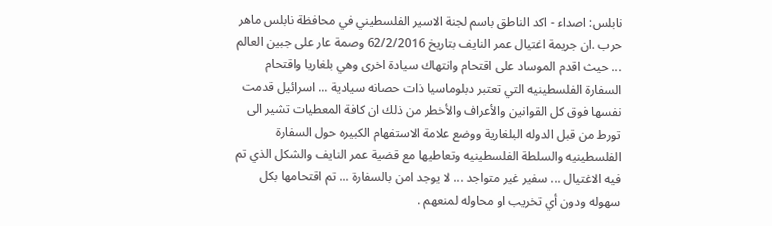نابلس: اصداء - اكد الناطق باسم لجنة الاسير الفلسطيني في محافظة نابلس ماهر حرب .ان جريمة اغتيال عمر النايف بتاريخ 62/2/2016 وصمة عار على جبين العالم ... حيث اقدم الموساد على اقتحام وانتهاك سيادة اخرى وهي بلغاريا واقتحام السفارة الفلسطينيه التي تعتبر دبلوماسيا ذات حصانه سيادية ... اسرائيل قدمت نفسها فوق كل القوانين والأعراف والأخطر من ذلك ان كافة المعطيات تشير الى تورط من قبل الدوله البلغارية ووضع علامة الاستفهام الكبيره حول السفارة الفلسطينيه والسلطة الفلسطينيه وتعاطيها مع قضية عمر النايف والشكل الذي تم فيه الاغتيال ... سفير غير متواجد ... لا يوجد امن بالسفارة ... تم اقتحامها بكل سهوله ودون أي تخريب او محاوله لمنعهم .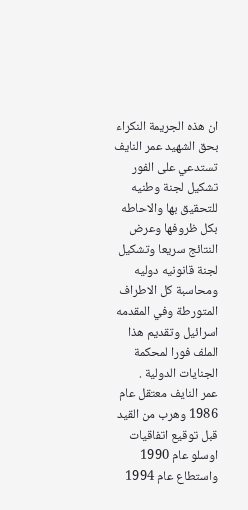ان هذه الجريمة النكراء بحق الشهيد عمر النايف تستدعي على الفور تشكيل لجنة وطنيه للتحقيق بها والاحاطه بكل ظروفها وعرض النتائج سريعا وتشكيل لجنة قانونيه دوليه ومحاسبة كل الاطراف المتورطة وفي المقدمه اسرائيل وتقديم هذا الملف فورا لمحكمة الجنايات الدولية .
عمر النايف معتقل عام 1986 وهرب من القيد قبل توقيع اتفاقيات اوسلو عام 1990 واستطاع عام 1994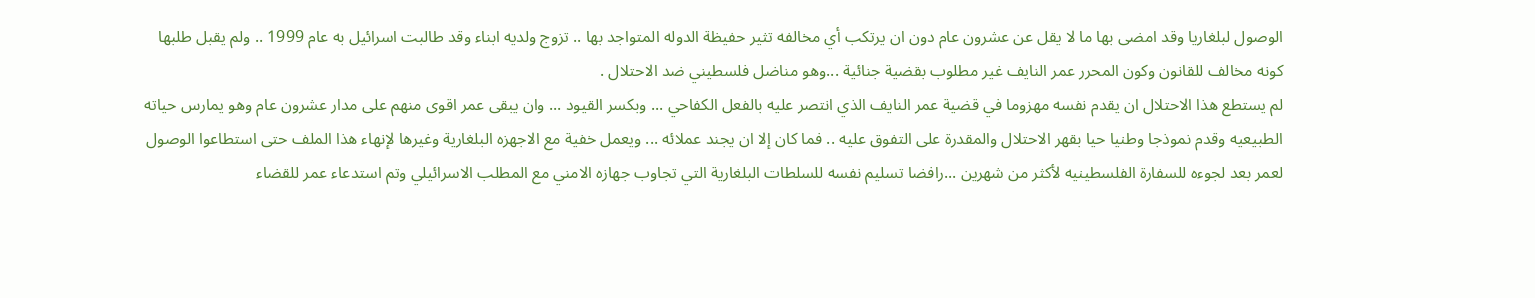الوصول لبلغاريا وقد امضى بها ما لا يقل عن عشرون عام دون ان يرتكب أي مخالفه تثير حفيظة الدوله المتواجد بها .. تزوج ولديه ابناء وقد طالبت اسرائيل به عام 1999 .. ولم يقبل طلبها كونه مخالف للقانون وكون المحرر عمر النايف غير مطلوب بقضية جنائية ...وهو مناضل فلسطيني ضد الاحتلال .
لم يستطع هذا الاحتلال ان يقدم نفسه مهزوما في قضية عمر النايف الذي انتصر عليه بالفعل الكفاحي ... وبكسر القيود ... وان يبقى عمر اقوى منهم على مدار عشرون عام وهو يمارس حياته الطبيعيه وقدم نموذجا وطنيا حيا بقهر الاحتلال والمقدرة على التفوق عليه .. فما كان إلا ان يجند عملائه ... ويعمل خفية مع الاجهزه البلغارية وغيرها لإنهاء هذا الملف حتى استطاعوا الوصول لعمر بعد لجوءه للسفارة الفلسطينيه لأكثر من شهرين ...رافضا تسليم نفسه للسلطات البلغارية التي تجاوب جهازه الامني مع المطلب الاسرائيلي وتم استدعاء عمر للقضاء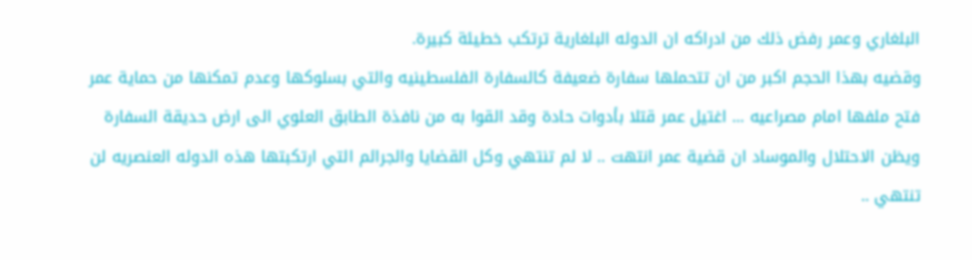البلغاري وعمر رفض ذلك من ادراكه ان الدوله البلغارية ترتكب خطيئة كبيرة.
وقضيه بهذا الحجم اكبر من ان تتحملها سفارة ضعيفة كالسفارة الفلسطينيه والتي بسلوكها وعدم تمكنها من حماية عمر فتح ملفها امام مصراعيه ... اغتيل عمر قتلا بأدوات حادة وقد القوا به من نافذة الطابق العلوي الى ارض حديقة السفارة
ويظن الاحتلال والموساد ان قضية عمر انتهت .. لا لم تنتهي وكل القضايا والجرائم التي ارتكبتها هذه الدوله العنصريه لن تنتهي ..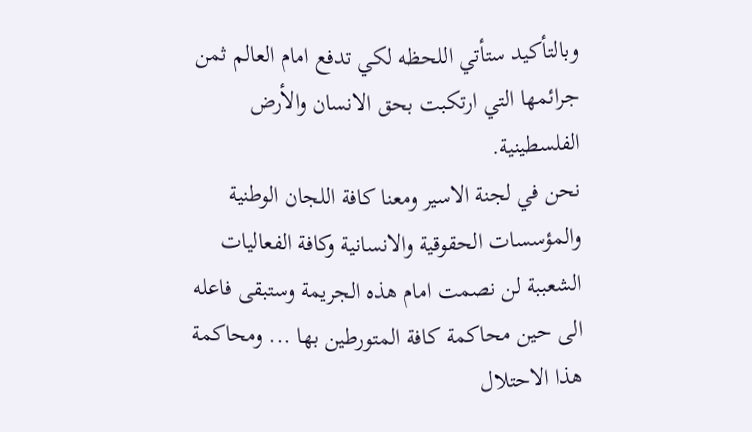وبالتأكيد ستأتي اللحظه لكي تدفع امام العالم ثمن جرائمها التي ارتكبت بحق الانسان والأرض الفلسطينية.
نحن في لجنة الاسير ومعنا كافة اللجان الوطنية والمؤسسات الحقوقية والانسانية وكافة الفعاليات الشعببة لن نصمت امام هذه الجريمة وستبقى فاعله الى حين محاكمة كافة المتورطين بها ... ومحاكمة هذا الاحتلال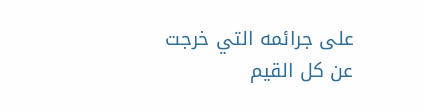على جرائمه التي خرجت عن كل القيم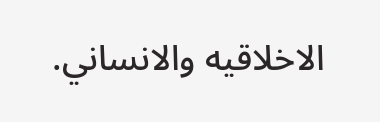الاخلاقيه والانساني.